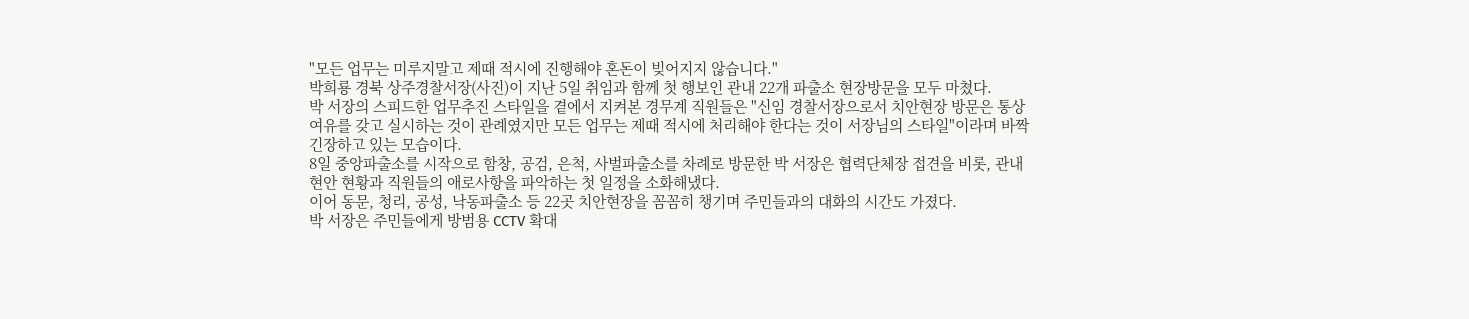"모든 업무는 미루지말고 제때 적시에 진행해야 혼돈이 빚어지지 않습니다."
박희룡 경북 상주경찰서장(사진)이 지난 5일 취임과 함께 첫 행보인 관내 22개 파출소 현장방문을 모두 마쳤다.
박 서장의 스피드한 업무추진 스타일을 곁에서 지켜본 경무계 직원들은 "신임 경찰서장으로서 치안현장 방문은 통상 여유를 갖고 실시하는 것이 관례였지만 모든 업무는 제때 적시에 처리해야 한다는 것이 서장님의 스타일"이라며 바짝 긴장하고 있는 모습이다.
8일 중앙파출소를 시작으로 함창, 공검, 은척, 사벌파출소를 차례로 방문한 박 서장은 협력단체장 접견을 비롯, 관내 현안 현황과 직원들의 애로사항을 파악하는 첫 일정을 소화해냈다.
이어 동문, 청리, 공성, 낙동파출소 등 22곳 치안현장을 꼼꼼히 챙기며 주민들과의 대화의 시간도 가졌다.
박 서장은 주민들에게 방범용 CCTV 확대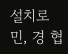설치로 민, 경 협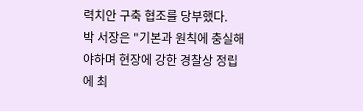력치안 구축 협조를 당부했다.
박 서장은 "기본과 원칙에 충실해야하며 현장에 강한 경찰상 정립에 최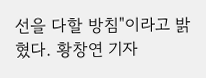선을 다할 방침"이라고 밝혔다. 황창연 기자